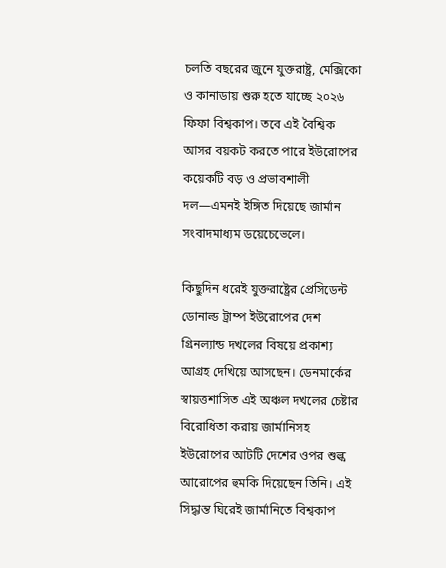চলতি বছরের জুনে যুক্তরাষ্ট্র, মেক্সিকো ও কানাডায় শুরু হতে যাচ্ছে ২০২৬ ফিফা বিশ্বকাপ। তবে এই বৈশ্বিক আসর বয়কট করতে পারে ইউরোপের কয়েকটি বড় ও প্রভাবশালী দল—এমনই ইঙ্গিত দিয়েছে জার্মান সংবাদমাধ্যম ডয়েচেভেলে।

কিছুদিন ধরেই যুক্তরাষ্ট্রের প্রেসিডেন্ট ডোনাল্ড ট্রাম্প ইউরোপের দেশ গ্রিনল্যান্ড দখলের বিষয়ে প্রকাশ্য আগ্রহ দেখিয়ে আসছেন। ডেনমার্কের স্বায়ত্তশাসিত এই অঞ্চল দখলের চেষ্টার বিরোধিতা করায় জার্মানিসহ ইউরোপের আটটি দেশের ওপর শুল্ক আরোপের হুমকি দিয়েছেন তিনি। এই সিদ্ধান্ত ঘিরেই জার্মানিতে বিশ্বকাপ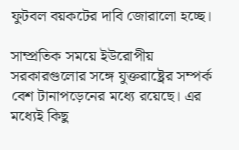ফুটবল বয়কটের দাবি জোরালো হচ্ছে।

সাম্প্রতিক সময়ে ইউরোপীয় সরকারগুলোর সঙ্গে যুক্তরাষ্ট্রের সম্পর্ক বেশ টানাপড়েনের মধ্যে রয়েছে। এর মধ্যেই কিছু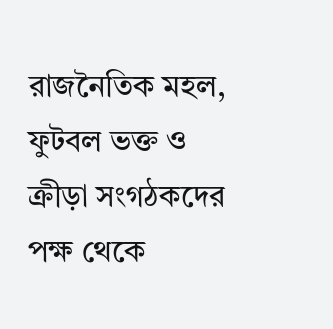রাজনৈতিক মহল, ফুটবল ভক্ত ও ক্রীড়া সংগঠকদের পক্ষ থেকে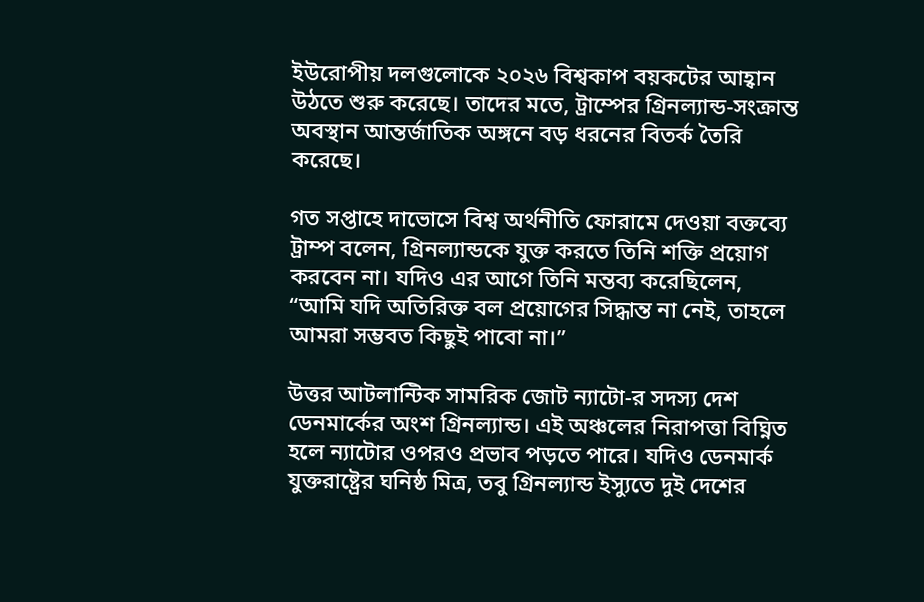ইউরোপীয় দলগুলোকে ২০২৬ বিশ্বকাপ বয়কটের আহ্বান উঠতে শুরু করেছে। তাদের মতে, ট্রাম্পের গ্রিনল্যান্ড-সংক্রান্ত অবস্থান আন্তর্জাতিক অঙ্গনে বড় ধরনের বিতর্ক তৈরি করেছে।

গত সপ্তাহে দাভোসে বিশ্ব অর্থনীতি ফোরামে দেওয়া বক্তব্যে ট্রাম্প বলেন, গ্রিনল্যান্ডকে যুক্ত করতে তিনি শক্তি প্রয়োগ করবেন না। যদিও এর আগে তিনি মন্তব্য করেছিলেন, “আমি যদি অতিরিক্ত বল প্রয়োগের সিদ্ধান্ত না নেই, তাহলে আমরা সম্ভবত কিছুই পাবো না।”

উত্তর আটলান্টিক সামরিক জোট ন্যাটো-র সদস্য দেশ ডেনমার্কের অংশ গ্রিনল্যান্ড। এই অঞ্চলের নিরাপত্তা বিঘ্নিত হলে ন্যাটোর ওপরও প্রভাব পড়তে পারে। যদিও ডেনমার্ক যুক্তরাষ্ট্রের ঘনিষ্ঠ মিত্র, তবু গ্রিনল্যান্ড ইস্যুতে দুই দেশের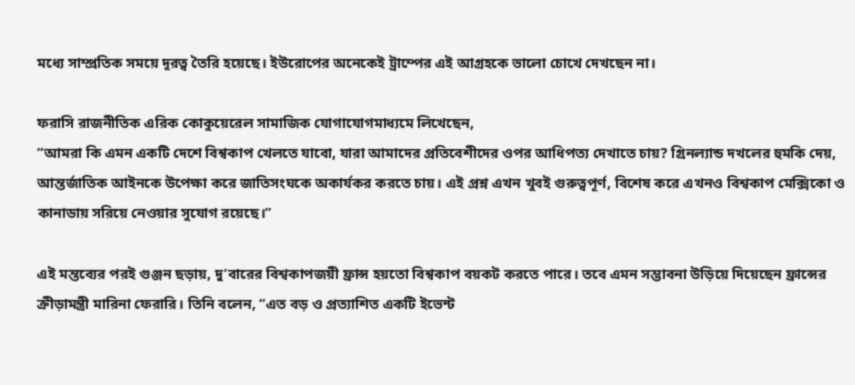মধ্যে সাম্প্রতিক সময়ে দূরত্ব তৈরি হয়েছে। ইউরোপের অনেকেই ট্রাম্পের এই আগ্রহকে ভালো চোখে দেখছেন না।

ফরাসি রাজনীতিক এরিক কোকুয়েরেল সামাজিক যোগাযোগমাধ্যমে লিখেছেন,
“আমরা কি এমন একটি দেশে বিশ্বকাপ খেলতে যাবো, যারা আমাদের প্রতিবেশীদের ওপর আধিপত্য দেখাতে চায়? গ্রিনল্যান্ড দখলের হুমকি দেয়, আন্তর্জাতিক আইনকে উপেক্ষা করে জাতিসংঘকে অকার্যকর করতে চায়। এই প্রশ্ন এখন খুবই গুরুত্বপূর্ণ, বিশেষ করে এখনও বিশ্বকাপ মেক্সিকো ও কানাডায় সরিয়ে নেওয়ার সুযোগ রয়েছে।”

এই মন্তব্যের পরই গুঞ্জন ছড়ায়, দু’বারের বিশ্বকাপজয়ী ফ্রান্স হয়তো বিশ্বকাপ বয়কট করতে পারে। তবে এমন সম্ভাবনা উড়িয়ে দিয়েছেন ফ্রান্সের ক্রীড়ামন্ত্রী মারিনা ফেরারি। তিনি বলেন, “এত বড় ও প্রত্যাশিত একটি ইভেন্ট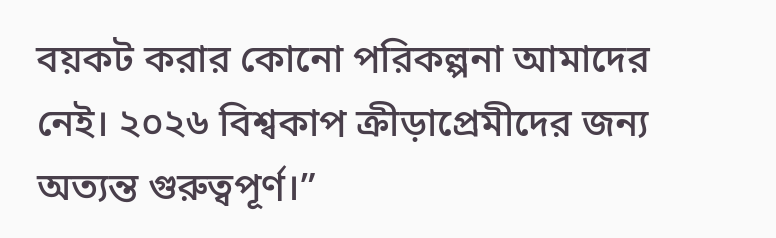বয়কট করার কোনো পরিকল্পনা আমাদের নেই। ২০২৬ বিশ্বকাপ ক্রীড়াপ্রেমীদের জন্য অত্যন্ত গুরুত্বপূর্ণ।”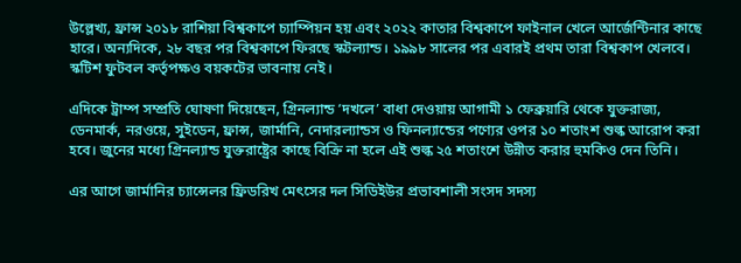উল্লেখ্য, ফ্রান্স ২০১৮ রাশিয়া বিশ্বকাপে চ্যাম্পিয়ন হয় এবং ২০২২ কাতার বিশ্বকাপে ফাইনাল খেলে আর্জেন্টিনার কাছে হারে। অন্যদিকে, ২৮ বছর পর বিশ্বকাপে ফিরছে স্কটল্যান্ড। ১৯৯৮ সালের পর এবারই প্রথম তারা বিশ্বকাপ খেলবে। স্কটিশ ফুটবল কর্তৃপক্ষও বয়কটের ভাবনায় নেই।

এদিকে ট্রাম্প সম্প্রতি ঘোষণা দিয়েছেন, গ্রিনল্যান্ড ‘দখলে’ বাধা দেওয়ায় আগামী ১ ফেব্রুয়ারি থেকে যুক্তরাজ্য, ডেনমার্ক, নরওয়ে, সুইডেন, ফ্রান্স, জার্মানি, নেদারল্যান্ডস ও ফিনল্যান্ডের পণ্যের ওপর ১০ শতাংশ শুল্ক আরোপ করা হবে। জুনের মধ্যে গ্রিনল্যান্ড যুক্তরাষ্ট্রের কাছে বিক্রি না হলে এই শুল্ক ২৫ শতাংশে উন্নীত করার হুমকিও দেন তিনি।

এর আগে জার্মানির চ্যান্সেলর ফ্রিডরিখ মেৎসের দল সিডিইউর প্রভাবশালী সংসদ সদস্য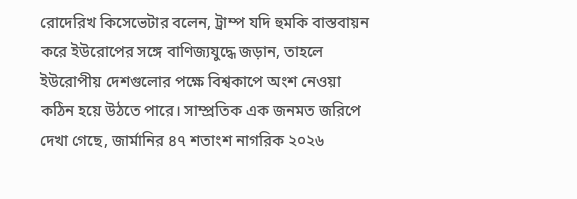রোদেরিখ কিসেভেটার বলেন, ট্রাম্প যদি হুমকি বাস্তবায়ন করে ইউরোপের সঙ্গে বাণিজ্যযুদ্ধে জড়ান, তাহলে ইউরোপীয় দেশগুলোর পক্ষে বিশ্বকাপে অংশ নেওয়া কঠিন হয়ে উঠতে পারে। সাম্প্রতিক এক জনমত জরিপে দেখা গেছে, জার্মানির ৪৭ শতাংশ নাগরিক ২০২৬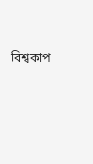বিশ্বকাপ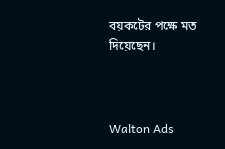বয়কটের পক্ষে মত দিয়েছেন।



Walton Ads